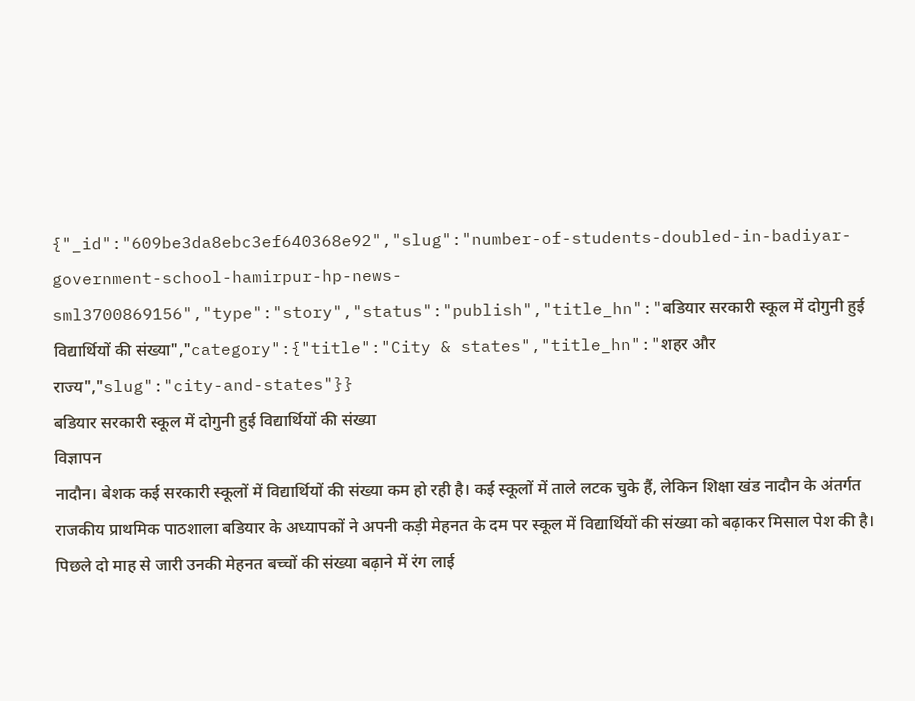{"_id":"609be3da8ebc3ef640368e92","slug":"number-of-students-doubled-in-badiyar-government-school-hamirpur-hp-news-sml3700869156","type":"story","status":"publish","title_hn":"बडियार सरकारी स्कूल में दोगुनी हुई विद्यार्थियों की संख्या","category":{"title":"City & states","title_hn":"शहर और राज्य","slug":"city-and-states"}}
बडियार सरकारी स्कूल में दोगुनी हुई विद्यार्थियों की संख्या
विज्ञापन
नादौन। बेशक कई सरकारी स्कूलों में विद्यार्थियों की संख्या कम हो रही है। कई स्कूलों में ताले लटक चुके हैं, लेकिन शिक्षा खंड नादौन के अंतर्गत राजकीय प्राथमिक पाठशाला बडियार के अध्यापकों ने अपनी कड़ी मेहनत के दम पर स्कूल में विद्यार्थियों की संख्या को बढ़ाकर मिसाल पेश की है। पिछले दो माह से जारी उनकी मेहनत बच्चों की संख्या बढ़ाने में रंग लाई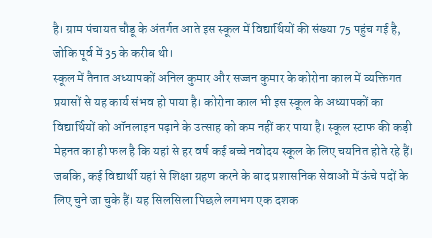है। ग्राम पंचायत चौडू के अंतर्गत आते इस स्कूल में विद्यार्थियों की संख्या 75 पहुंच गई है, जोकि पूर्व में 35 के करीब थी।
स्कूल में तैनात अध्यापकों अनिल कुमार और सज्जन कुमार के कोरोना काल में व्यक्तिगत प्रयासों से यह कार्य संभव हो पाया है। कोरोना काल भी इस स्कूल के अध्यापकों का विद्यार्थियों को ऑनलाइन पढ़ाने के उत्साह को कम नहीं कर पाया है। स्कूल स्टाफ की कड़ी मेहनत का ही फल है कि यहां से हर वर्ष कई बच्चे नवोदय स्कूल के लिए चयनित होते रहे हैं। जबकि, कई विद्यार्थी यहां से शिक्षा ग्रहण करने के बाद प्रशासनिक सेवाओं में ऊंचे पदों के लिए चुने जा चुके हैं। यह सिलसिला पिछले लगभग एक दशक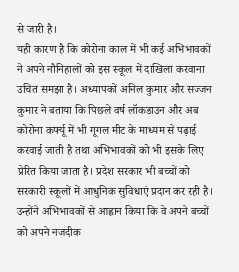से जारी है।
यही कारण है कि कोरोना काल में भी कई अभिभावकों ने अपने नौनिहालों को इस स्कूल में दाखिला करवाना उचित समझा है। अध्यापकों अनिल कुमार और सज्जन कुमार ने बताया कि पिछले वर्ष लॉकडाउन और अब कोरोना कर्फ्यू में भी गूगल मीट के माध्यम से पढ़ाई करवाई जाती है तथा अभिभावकों को भी इसके लिए प्रेरित किया जाता है। प्रदेश सरकार भी बच्चों को सरकारी स्कूलों में आधुनिक सुविधाएं प्रदान कर रही है। उन्होंने अभिभावकों से आह्वान किया कि वे अपने बच्चों को अपने नजदीक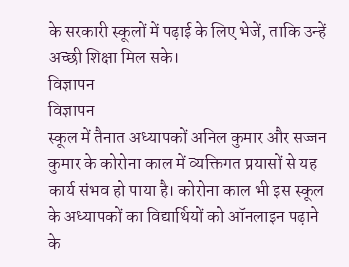के सरकारी स्कूलों में पढ़ाई के लिए भेजें, ताकि उन्हें अच्छी शिक्षा मिल सके।
विज्ञापन
विज्ञापन
स्कूल में तैनात अध्यापकों अनिल कुमार और सज्जन कुमार के कोरोना काल में व्यक्तिगत प्रयासों से यह कार्य संभव हो पाया है। कोरोना काल भी इस स्कूल के अध्यापकों का विद्यार्थियों को ऑनलाइन पढ़ाने के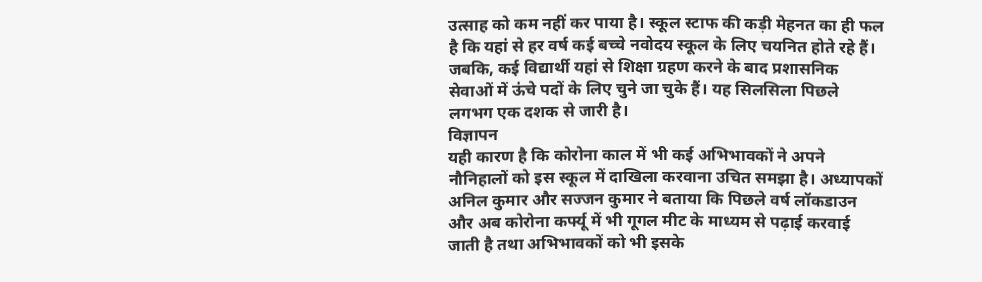उत्साह को कम नहीं कर पाया है। स्कूल स्टाफ की कड़ी मेहनत का ही फल है कि यहां से हर वर्ष कई बच्चे नवोदय स्कूल के लिए चयनित होते रहे हैं। जबकि, कई विद्यार्थी यहां से शिक्षा ग्रहण करने के बाद प्रशासनिक सेवाओं में ऊंचे पदों के लिए चुने जा चुके हैं। यह सिलसिला पिछले लगभग एक दशक से जारी है।
विज्ञापन
यही कारण है कि कोरोना काल में भी कई अभिभावकों ने अपने नौनिहालों को इस स्कूल में दाखिला करवाना उचित समझा है। अध्यापकों अनिल कुमार और सज्जन कुमार ने बताया कि पिछले वर्ष लॉकडाउन और अब कोरोना कर्फ्यू में भी गूगल मीट के माध्यम से पढ़ाई करवाई जाती है तथा अभिभावकों को भी इसके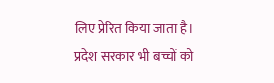लिए प्रेरित किया जाता है। प्रदेश सरकार भी बच्चों को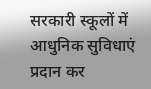सरकारी स्कूलों में आधुनिक सुविधाएं प्रदान कर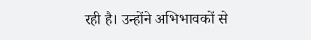रही है। उन्होंने अभिभावकों से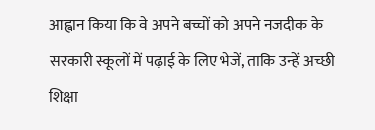आह्वान किया कि वे अपने बच्चों को अपने नजदीक के सरकारी स्कूलों में पढ़ाई के लिए भेजें, ताकि उन्हें अच्छी शिक्षा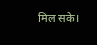मिल सके।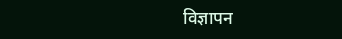विज्ञापन